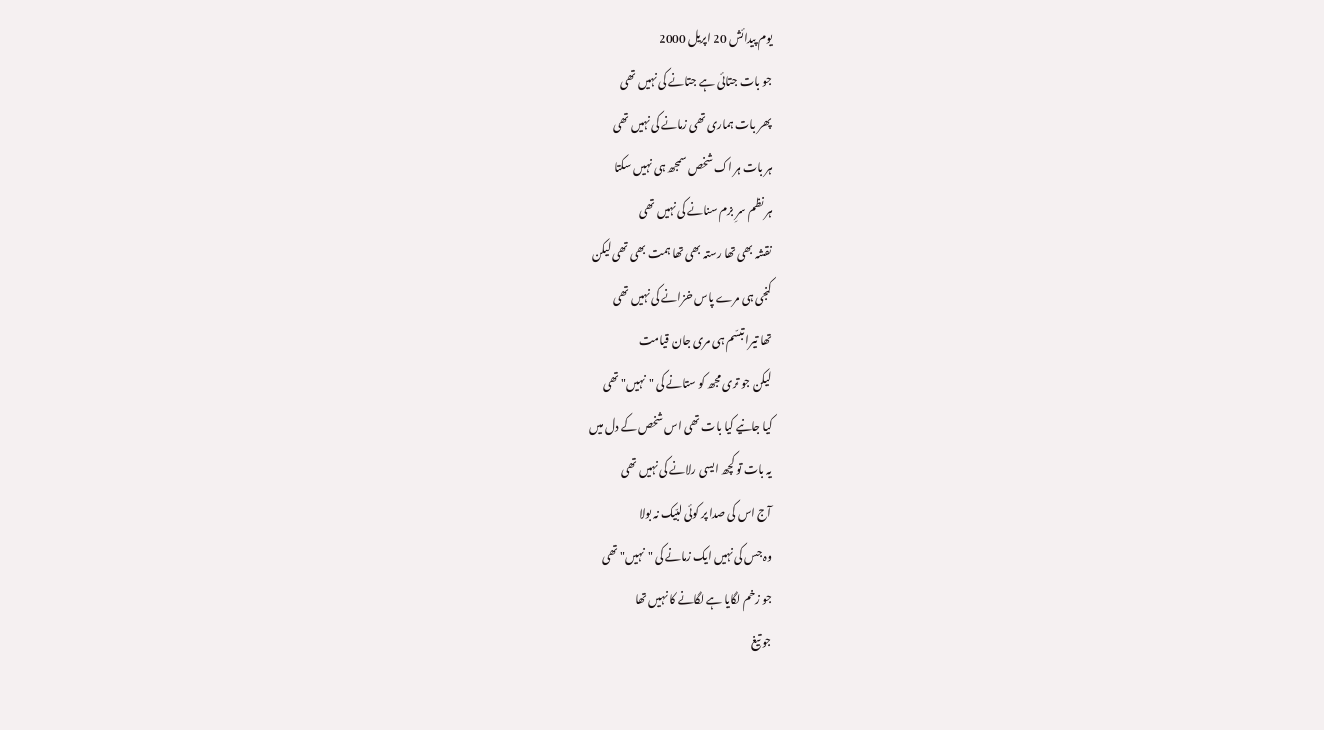یوم پیدائش 20 اپریل 2000
جو بات جتائی ہے جتانے کی نہیں تھی
پھر بات ہماری تھی زمانے کی نہیں تھی
ہر بات ہر اک شخص سمجھ ہی نہیں سکتا
ہر نظم سرِ بزم سنانے کی نہیں تھی
نقشہ بھی تھا رستہ بھی تھا ہمت بھی تھی لیکن
کنجی ہی مرے پاس خزانے کی نہیں تھی
تھا تیرا تبسّم ہی مری جان قیامت
لیکن جو تری مجھ کو ستانے کی "نہیں" تھی
کیا جانیے کیا بات تھی اس شخص کے دل میں
یہ بات تو کچھ ایسی رلانے کی نہیں تھی
آج اس کی صدا پر کوئی لبّیک نہ بولا
وہ جس کی نہیں ایک زمانے کی "نہیں" تھی
جو زخم لگایا ہے لگانے کا نہیں تھا
جو تیغ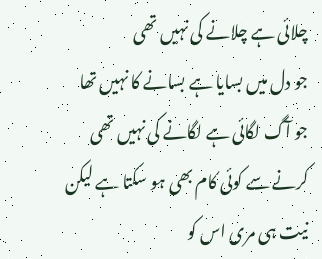چلائی ہے چلانے کی نہیں تھی
جو دل میں بسایا ہے بسانے کا نہیں تھا
جو آگ لگائی ہے لگانے کی نہیں تھی
کرنے سے کوئی کام بھی ہو سکتا ہے لیکن
نیت ہی مری اس کو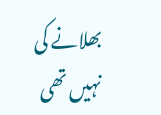بھلانے کی نہیں تھی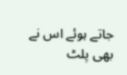جاتے ہوئے اس نے بھی پلٹ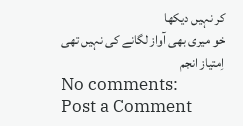کر نہیں دیکھا
خو میری بھی آواز لگانے کی نہیں تھی
اِمتیاز انجم
No comments:
Post a Comment